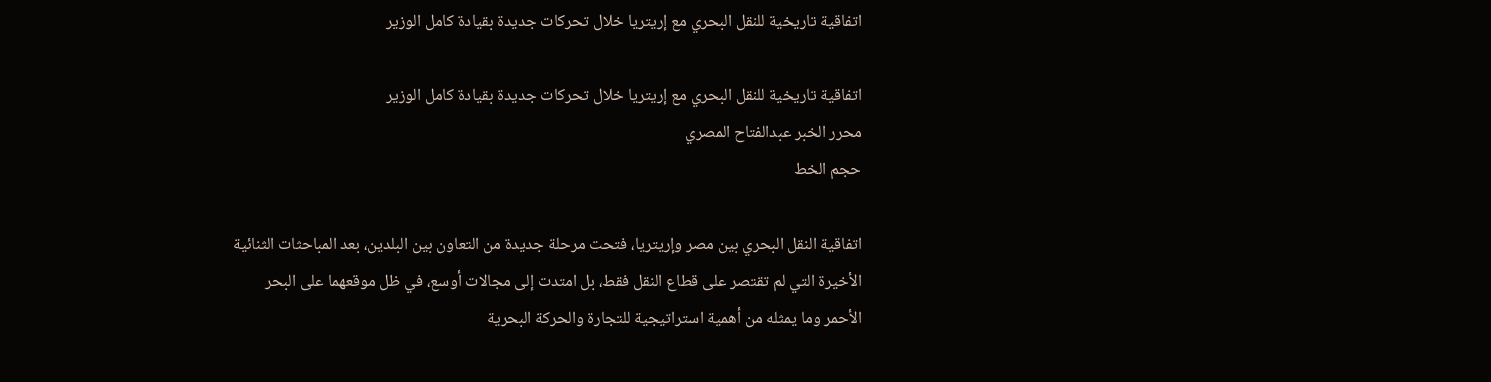اتفاقية تاريخية للنقل البحري مع إريتريا خلال تحركات جديدة بقيادة كامل الوزير

اتفاقية تاريخية للنقل البحري مع إريتريا خلال تحركات جديدة بقيادة كامل الوزير
محرر الخبر عبدالفتاح المصري
حجم الخط

اتفاقية النقل البحري بين مصر وإريتريا، فتحت مرحلة جديدة من التعاون بين البلدين، بعد المباحثات الثنائية الأخيرة التي لم تقتصر على قطاع النقل فقط، بل امتدت إلى مجالات أوسع، في ظل موقعهما على البحر الأحمر وما يمثله من أهمية استراتيجية للتجارة والحركة البحرية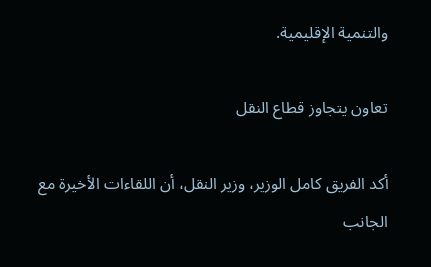والتنمية الإقليمية.

تعاون يتجاوز قطاع النقل

أكد الفريق كامل الوزير، وزير النقل، أن اللقاءات الأخيرة مع الجانب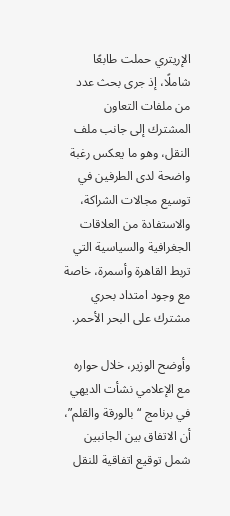الإريتري حملت طابعًا شاملًا، إذ جرى بحث عدد من ملفات التعاون المشترك إلى جانب ملف النقل، وهو ما يعكس رغبة واضحة لدى الطرفين في توسيع مجالات الشراكة، والاستفادة من العلاقات الجغرافية والسياسية التي تربط القاهرة وأسمرة، خاصة مع وجود امتداد بحري مشترك على البحر الأحمر.

وأوضح الوزير، خلال حواره مع الإعلامي نشأت الديهي في برنامج “بالورقة والقلم”، أن الاتفاق بين الجانبين شمل توقيع اتفاقية للنقل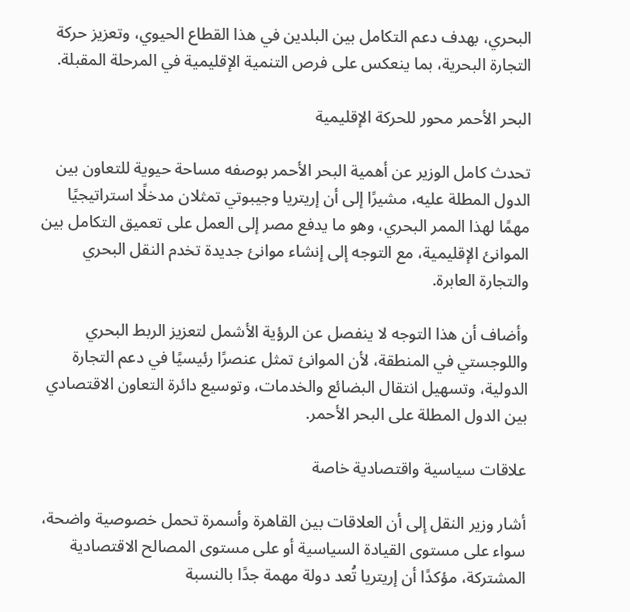البحري، بهدف دعم التكامل بين البلدين في هذا القطاع الحيوي، وتعزيز حركة التجارة البحرية، بما ينعكس على فرص التنمية الإقليمية في المرحلة المقبلة.

البحر الأحمر محور للحركة الإقليمية

تحدث كامل الوزير عن أهمية البحر الأحمر بوصفه مساحة حيوية للتعاون بين الدول المطلة عليه، مشيرًا إلى أن إريتريا وجيبوتي تمثلان مدخلًا استراتيجيًا مهمًا لهذا الممر البحري، وهو ما يدفع مصر إلى العمل على تعميق التكامل بين الموانئ الإقليمية، مع التوجه إلى إنشاء موانئ جديدة تخدم النقل البحري والتجارة العابرة.

وأضاف أن هذا التوجه لا ينفصل عن الرؤية الأشمل لتعزيز الربط البحري واللوجستي في المنطقة، لأن الموانئ تمثل عنصرًا رئيسيًا في دعم التجارة الدولية، وتسهيل انتقال البضائع والخدمات، وتوسيع دائرة التعاون الاقتصادي بين الدول المطلة على البحر الأحمر.

علاقات سياسية واقتصادية خاصة

أشار وزير النقل إلى أن العلاقات بين القاهرة وأسمرة تحمل خصوصية واضحة، سواء على مستوى القيادة السياسية أو على مستوى المصالح الاقتصادية المشتركة، مؤكدًا أن إريتريا تُعد دولة مهمة جدًا بالنسبة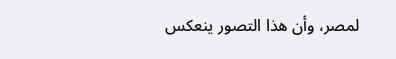لمصر، وأن هذا التصور ينعكس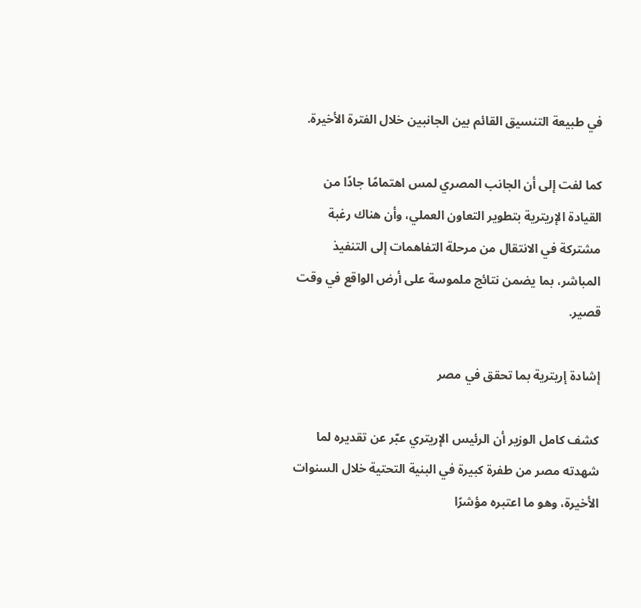في طبيعة التنسيق القائم بين الجانبين خلال الفترة الأخيرة.

كما لفت إلى أن الجانب المصري لمس اهتمامًا جادًا من القيادة الإريترية بتطوير التعاون العملي، وأن هناك رغبة مشتركة في الانتقال من مرحلة التفاهمات إلى التنفيذ المباشر، بما يضمن نتائج ملموسة على أرض الواقع في وقت قصير.

إشادة إريترية بما تحقق في مصر

كشف كامل الوزير أن الرئيس الإريتري عبّر عن تقديره لما شهدته مصر من طفرة كبيرة في البنية التحتية خلال السنوات الأخيرة، وهو ما اعتبره مؤشرًا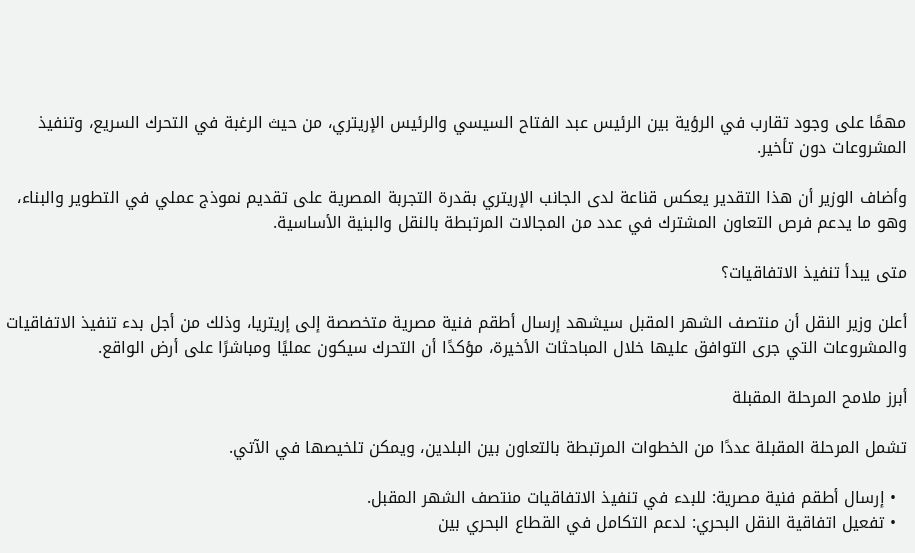مهمًا على وجود تقارب في الرؤية بين الرئيس عبد الفتاح السيسي والرئيس الإريتري، من حيث الرغبة في التحرك السريع، وتنفيذ المشروعات دون تأخير.

وأضاف الوزير أن هذا التقدير يعكس قناعة لدى الجانب الإريتري بقدرة التجربة المصرية على تقديم نموذج عملي في التطوير والبناء، وهو ما يدعم فرص التعاون المشترك في عدد من المجالات المرتبطة بالنقل والبنية الأساسية.

متى يبدأ تنفيذ الاتفاقيات؟

أعلن وزير النقل أن منتصف الشهر المقبل سيشهد إرسال أطقم فنية مصرية متخصصة إلى إريتريا، وذلك من أجل بدء تنفيذ الاتفاقيات والمشروعات التي جرى التوافق عليها خلال المباحثات الأخيرة، مؤكدًا أن التحرك سيكون عمليًا ومباشرًا على أرض الواقع.

أبرز ملامح المرحلة المقبلة

تشمل المرحلة المقبلة عددًا من الخطوات المرتبطة بالتعاون بين البلدين، ويمكن تلخيصها في الآتي.

  • إرسال أطقم فنية مصرية: للبدء في تنفيذ الاتفاقيات منتصف الشهر المقبل.
  • تفعيل اتفاقية النقل البحري: لدعم التكامل في القطاع البحري بين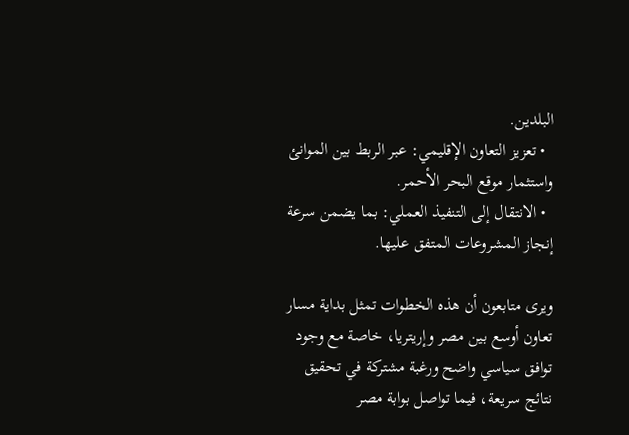البلدين.
  • تعزيز التعاون الإقليمي: عبر الربط بين الموانئ واستثمار موقع البحر الأحمر.
  • الانتقال إلى التنفيذ العملي: بما يضمن سرعة إنجاز المشروعات المتفق عليها.

ويرى متابعون أن هذه الخطوات تمثل بداية مسار تعاون أوسع بين مصر وإريتريا، خاصة مع وجود توافق سياسي واضح ورغبة مشتركة في تحقيق نتائج سريعة، فيما تواصل بوابة مصر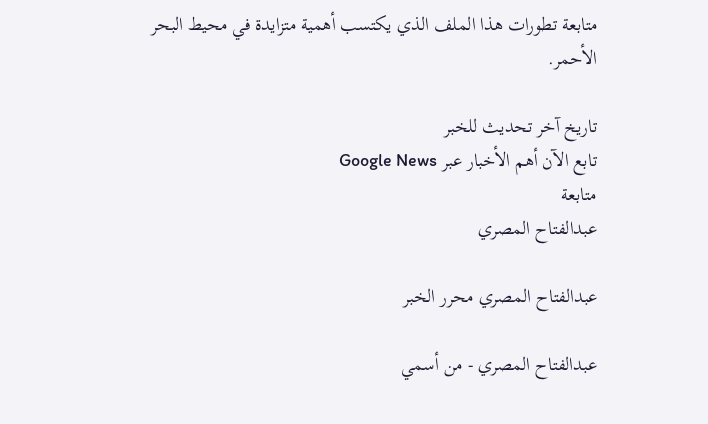متابعة تطورات هذا الملف الذي يكتسب أهمية متزايدة في محيط البحر الأحمر.

تاريخ آخر تحديث للخبر
تابع الآن أهم الأخبار عبر Google News
متابعة
عبدالفتاح المصري

عبدالفتاح المصري محرر الخبر

عبدالفتاح المصري - من أسمي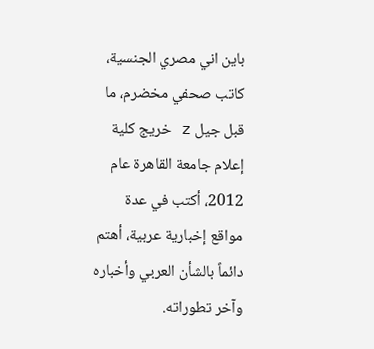باين اني مصري الجنسية، كاتب صحفي مخضرم، ما قبل جيل z خريج كلية إعلام جامعة القاهرة عام 2012، أكتب في عدة مواقع إخبارية عربية، أهتم دائماً بالشأن العربي وأخباره وآخر تطوراته.